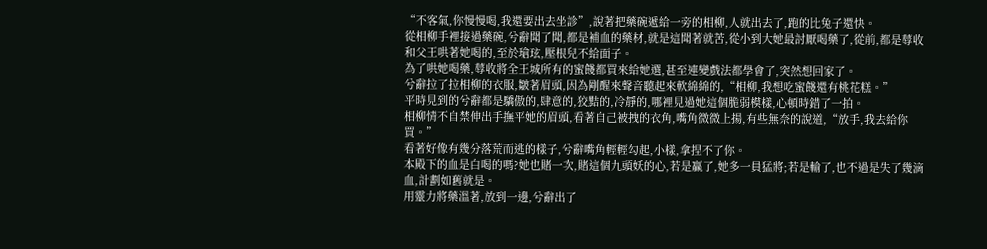“不客氣,你慢慢喝,我還要出去坐診”,說著把藥碗遞給一旁的相柳,人就出去了,跑的比兔子還快。
從相柳手裡接過藥碗,兮辭聞了聞,都是補血的藥材,就是這聞著就苦,從小到大她最討厭喝藥了,從前,都是蓐收和父王哄著她喝的,至於瑲玹,壓根兒不給面子。
為了哄她喝藥,蓐收將全王城所有的蜜餞都買來給她選,甚至連變戲法都學會了,突然想回家了。
兮辭拉了拉相柳的衣服,皺著眉頭,因為剛醒來聲音聽起來軟綿綿的,“相柳,我想吃蜜餞還有桃花糕。”
平時見到的兮辭都是驕傲的,肆意的,狡黠的,冷靜的,哪裡見過她這個脆弱模樣,心頓時錯了一拍。
相柳情不自禁伸出手撫平她的眉頭,看著自己被拽的衣角,嘴角微微上揚,有些無奈的說道,“放手,我去給你買。”
看著好像有幾分落荒而逃的樣子,兮辭嘴角輕輕勾起,小樣,拿捏不了你。
本殿下的血是白喝的嗎?她也賭一次,賭這個九頭妖的心,若是贏了,她多一員猛將;若是輸了,也不過是失了幾滴血,計劃如舊就是。
用靈力將藥溫著,放到一邊,兮辭出了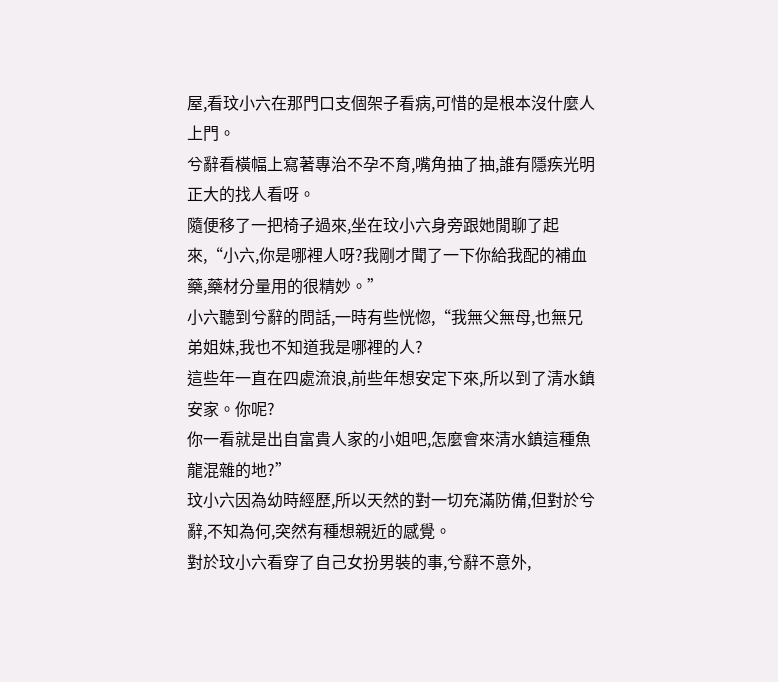屋,看玟小六在那門口支個架子看病,可惜的是根本沒什麼人上門。
兮辭看橫幅上寫著專治不孕不育,嘴角抽了抽,誰有隱疾光明正大的找人看呀。
隨便移了一把椅子過來,坐在玟小六身旁跟她閒聊了起來,“小六,你是哪裡人呀?我剛才聞了一下你給我配的補血藥,藥材分量用的很精妙。”
小六聽到兮辭的問話,一時有些恍惚,“我無父無母,也無兄弟姐妹,我也不知道我是哪裡的人?
這些年一直在四處流浪,前些年想安定下來,所以到了清水鎮安家。你呢?
你一看就是出自富貴人家的小姐吧,怎麼會來清水鎮這種魚龍混雜的地?”
玟小六因為幼時經歷,所以天然的對一切充滿防備,但對於兮辭,不知為何,突然有種想親近的感覺。
對於玟小六看穿了自己女扮男裝的事,兮辭不意外,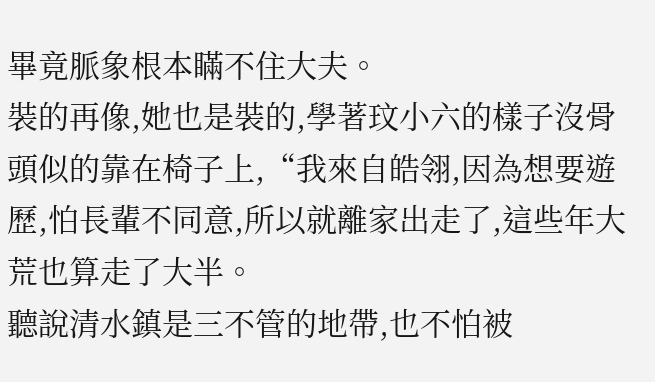畢竟脈象根本瞞不住大夫。
裝的再像,她也是裝的,學著玟小六的樣子沒骨頭似的靠在椅子上,“我來自皓翎,因為想要遊歷,怕長輩不同意,所以就離家出走了,這些年大荒也算走了大半。
聽說清水鎮是三不管的地帶,也不怕被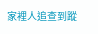家裡人追查到蹤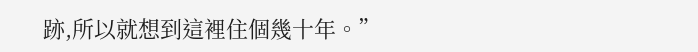跡,所以就想到這裡住個幾十年。”